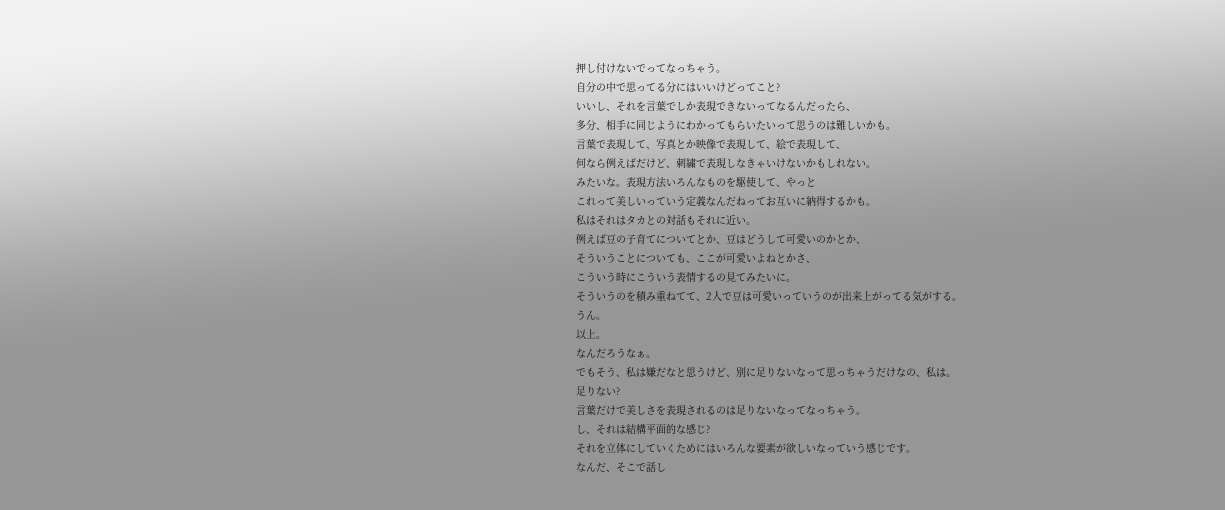押し付けないでってなっちゃう。
自分の中で思ってる分にはいいけどってこと?
いいし、それを言葉でしか表現できないってなるんだったら、
多分、相手に同じようにわかってもらいたいって思うのは難しいかも。
言葉で表現して、写真とか映像で表現して、絵で表現して、
何なら例えばだけど、刺繍で表現しなきゃいけないかもしれない。
みたいな。表現方法いろんなものを駆使して、やっと
これって美しいっていう定義なんだねってお互いに納得するかも。
私はそれはタカとの対話もそれに近い。
例えば豆の子育てについてとか、豆はどうして可愛いのかとか、
そういうことについても、ここが可愛いよねとかさ、
こういう時にこういう表情するの見てみたいに。
そういうのを積み重ねてて、2人で豆は可愛いっていうのが出来上がってる気がする。
うん。
以上。
なんだろうなぁ。
でもそう、私は嫌だなと思うけど、別に足りないなって思っちゃうだけなの、私は。
足りない?
言葉だけで美しさを表現されるのは足りないなってなっちゃう。
し、それは結構平面的な感じ?
それを立体にしていくためにはいろんな要素が欲しいなっていう感じです。
なんだ、そこで話し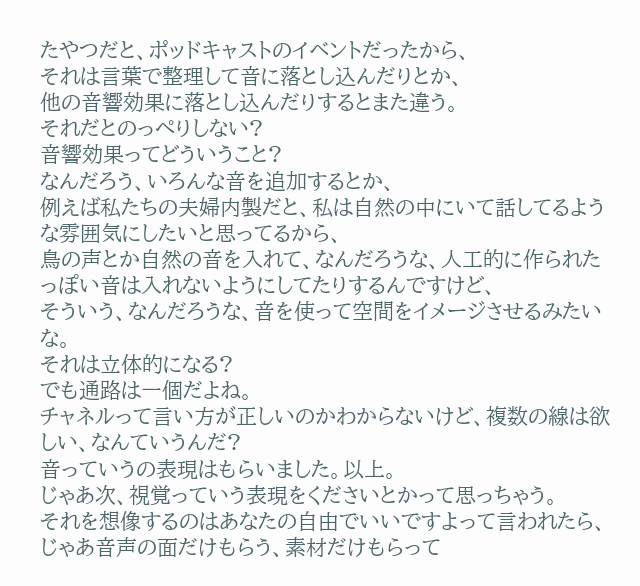たやつだと、ポッドキャストのイベントだったから、
それは言葉で整理して音に落とし込んだりとか、
他の音響効果に落とし込んだりするとまた違う。
それだとのっぺりしない?
音響効果ってどういうこと?
なんだろう、いろんな音を追加するとか、
例えば私たちの夫婦内製だと、私は自然の中にいて話してるような雰囲気にしたいと思ってるから、
鳥の声とか自然の音を入れて、なんだろうな、人工的に作られたっぽい音は入れないようにしてたりするんですけど、
そういう、なんだろうな、音を使って空間をイメージさせるみたいな。
それは立体的になる?
でも通路は一個だよね。
チャネルって言い方が正しいのかわからないけど、複数の線は欲しい、なんていうんだ?
音っていうの表現はもらいました。以上。
じゃあ次、視覚っていう表現をくださいとかって思っちゃう。
それを想像するのはあなたの自由でいいですよって言われたら、じゃあ音声の面だけもらう、素材だけもらって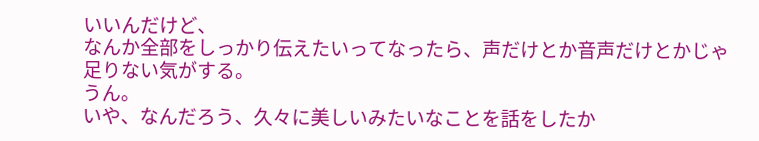いいんだけど、
なんか全部をしっかり伝えたいってなったら、声だけとか音声だけとかじゃ足りない気がする。
うん。
いや、なんだろう、久々に美しいみたいなことを話をしたか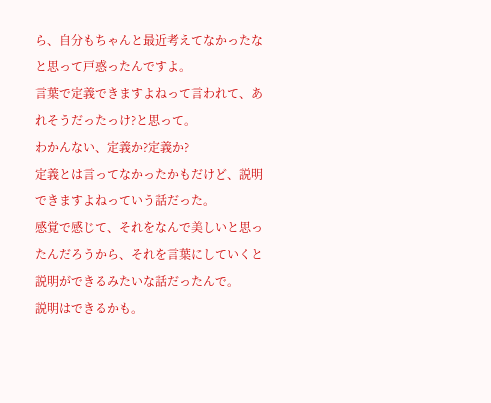ら、自分もちゃんと最近考えてなかったなと思って戸惑ったんですよ。
言葉で定義できますよねって言われて、あれそうだったっけ?と思って。
わかんない、定義か?定義か?
定義とは言ってなかったかもだけど、説明できますよねっていう話だった。
感覚で感じて、それをなんで美しいと思ったんだろうから、それを言葉にしていくと説明ができるみたいな話だったんで。
説明はできるかも。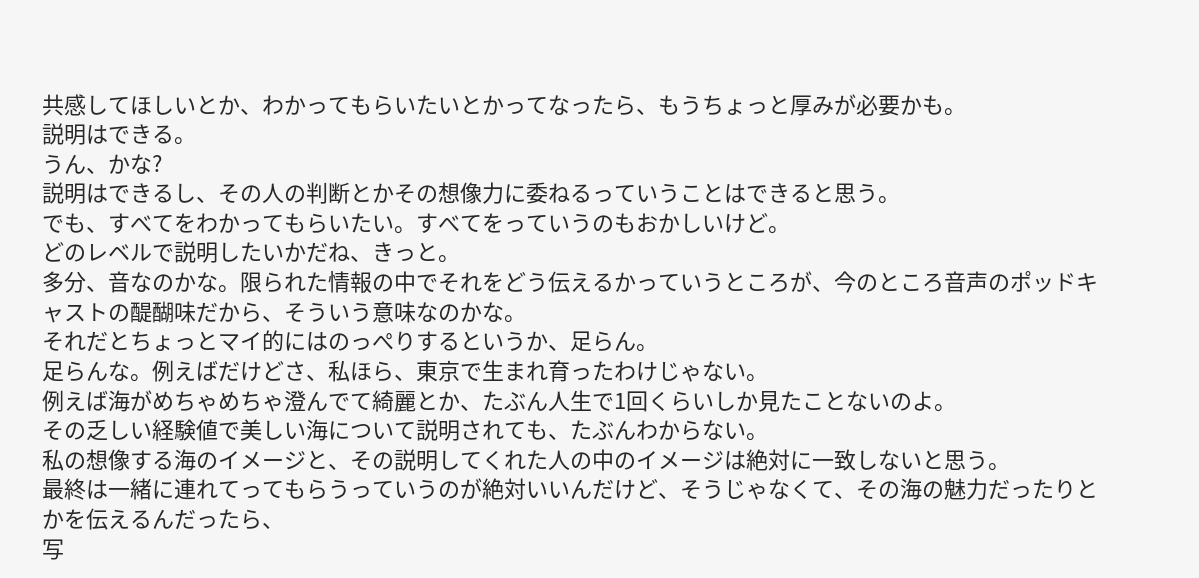共感してほしいとか、わかってもらいたいとかってなったら、もうちょっと厚みが必要かも。
説明はできる。
うん、かな?
説明はできるし、その人の判断とかその想像力に委ねるっていうことはできると思う。
でも、すべてをわかってもらいたい。すべてをっていうのもおかしいけど。
どのレベルで説明したいかだね、きっと。
多分、音なのかな。限られた情報の中でそれをどう伝えるかっていうところが、今のところ音声のポッドキャストの醍醐味だから、そういう意味なのかな。
それだとちょっとマイ的にはのっぺりするというか、足らん。
足らんな。例えばだけどさ、私ほら、東京で生まれ育ったわけじゃない。
例えば海がめちゃめちゃ澄んでて綺麗とか、たぶん人生で1回くらいしか見たことないのよ。
その乏しい経験値で美しい海について説明されても、たぶんわからない。
私の想像する海のイメージと、その説明してくれた人の中のイメージは絶対に一致しないと思う。
最終は一緒に連れてってもらうっていうのが絶対いいんだけど、そうじゃなくて、その海の魅力だったりとかを伝えるんだったら、
写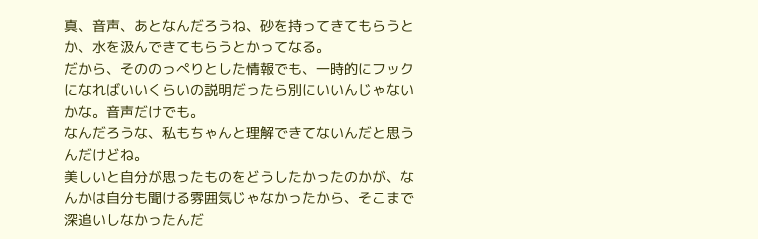真、音声、あとなんだろうね、砂を持ってきてもらうとか、水を汲んできてもらうとかってなる。
だから、そののっぺりとした情報でも、一時的にフックになればいいくらいの説明だったら別にいいんじゃないかな。音声だけでも。
なんだろうな、私もちゃんと理解できてないんだと思うんだけどね。
美しいと自分が思ったものをどうしたかったのかが、なんかは自分も聞ける雰囲気じゃなかったから、そこまで深追いしなかったんだ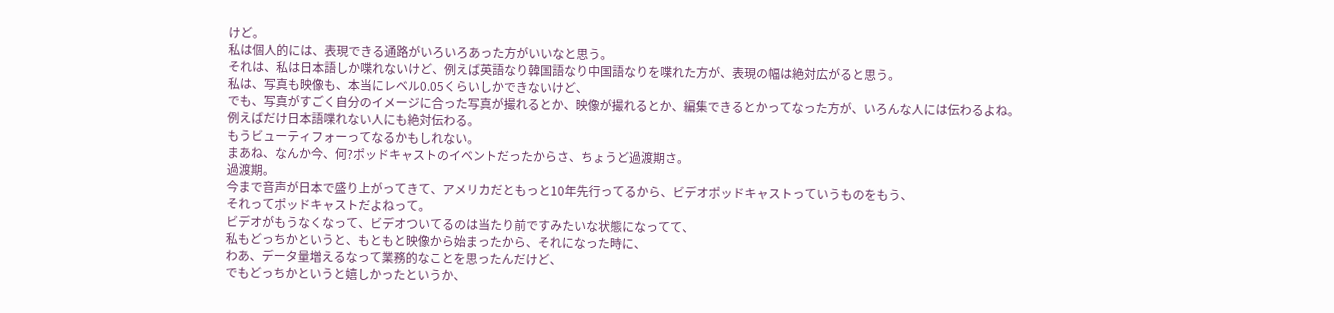けど。
私は個人的には、表現できる通路がいろいろあった方がいいなと思う。
それは、私は日本語しか喋れないけど、例えば英語なり韓国語なり中国語なりを喋れた方が、表現の幅は絶対広がると思う。
私は、写真も映像も、本当にレベル0.05くらいしかできないけど、
でも、写真がすごく自分のイメージに合った写真が撮れるとか、映像が撮れるとか、編集できるとかってなった方が、いろんな人には伝わるよね。
例えばだけ日本語喋れない人にも絶対伝わる。
もうビューティフォーってなるかもしれない。
まあね、なんか今、何?ポッドキャストのイベントだったからさ、ちょうど過渡期さ。
過渡期。
今まで音声が日本で盛り上がってきて、アメリカだともっと10年先行ってるから、ビデオポッドキャストっていうものをもう、
それってポッドキャストだよねって。
ビデオがもうなくなって、ビデオついてるのは当たり前ですみたいな状態になってて、
私もどっちかというと、もともと映像から始まったから、それになった時に、
わあ、データ量増えるなって業務的なことを思ったんだけど、
でもどっちかというと嬉しかったというか、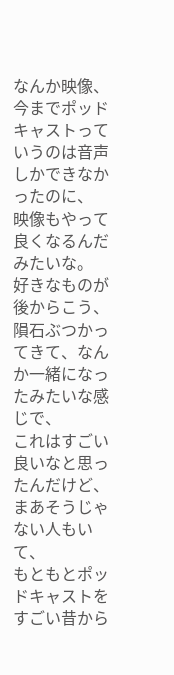なんか映像、今までポッドキャストっていうのは音声しかできなかったのに、
映像もやって良くなるんだみたいな。
好きなものが後からこう、隕石ぶつかってきて、なんか一緒になったみたいな感じで、
これはすごい良いなと思ったんだけど、まあそうじゃない人もいて、
もともとポッドキャストをすごい昔から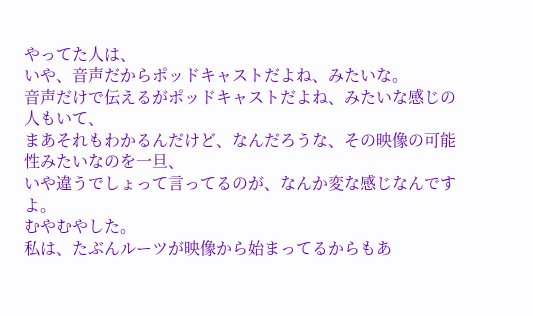やってた人は、
いや、音声だからポッドキャストだよね、みたいな。
音声だけで伝えるがポッドキャストだよね、みたいな感じの人もいて、
まあそれもわかるんだけど、なんだろうな、その映像の可能性みたいなのを一旦、
いや違うでしょって言ってるのが、なんか変な感じなんですよ。
むやむやした。
私は、たぶんルーツが映像から始まってるからもあ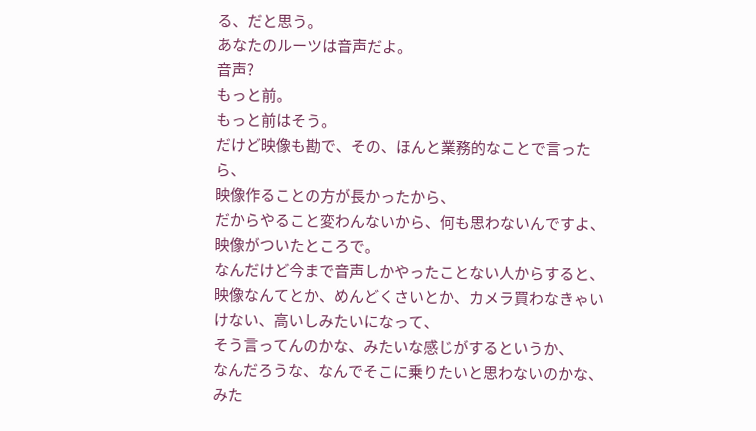る、だと思う。
あなたのルーツは音声だよ。
音声?
もっと前。
もっと前はそう。
だけど映像も勘で、その、ほんと業務的なことで言ったら、
映像作ることの方が長かったから、
だからやること変わんないから、何も思わないんですよ、映像がついたところで。
なんだけど今まで音声しかやったことない人からすると、
映像なんてとか、めんどくさいとか、カメラ買わなきゃいけない、高いしみたいになって、
そう言ってんのかな、みたいな感じがするというか、
なんだろうな、なんでそこに乗りたいと思わないのかな、みた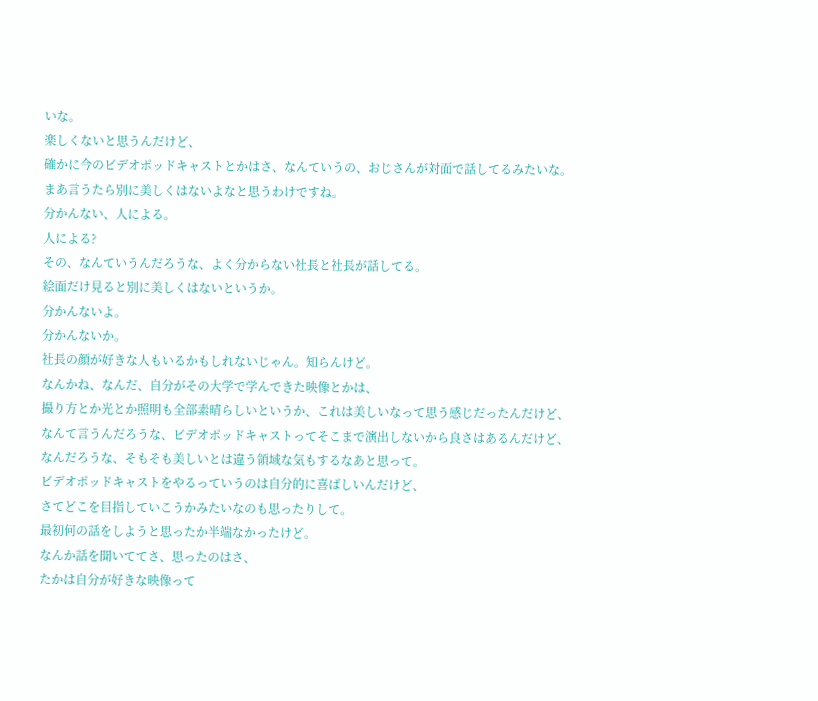いな。
楽しくないと思うんだけど、
確かに今のビデオポッドキャストとかはさ、なんていうの、おじさんが対面で話してるみたいな。
まあ言うたら別に美しくはないよなと思うわけですね。
分かんない、人による。
人による?
その、なんていうんだろうな、よく分からない社長と社長が話してる。
絵面だけ見ると別に美しくはないというか。
分かんないよ。
分かんないか。
社長の顔が好きな人もいるかもしれないじゃん。知らんけど。
なんかね、なんだ、自分がその大学で学んできた映像とかは、
撮り方とか光とか照明も全部素晴らしいというか、これは美しいなって思う感じだったんだけど、
なんて言うんだろうな、ビデオポッドキャストってそこまで演出しないから良さはあるんだけど、
なんだろうな、そもそも美しいとは違う領域な気もするなあと思って。
ビデオポッドキャストをやるっていうのは自分的に喜ばしいんだけど、
さてどこを目指していこうかみたいなのも思ったりして。
最初何の話をしようと思ったか半端なかったけど。
なんか話を聞いててさ、思ったのはさ、
たかは自分が好きな映像って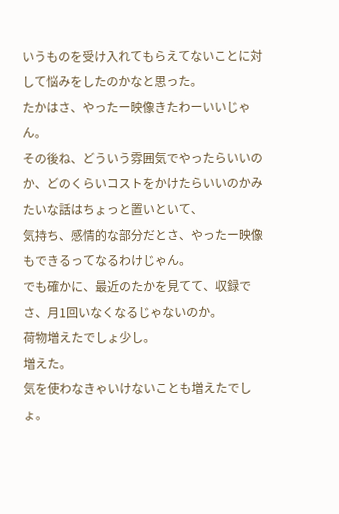いうものを受け入れてもらえてないことに対して悩みをしたのかなと思った。
たかはさ、やったー映像きたわーいいじゃん。
その後ね、どういう雰囲気でやったらいいのか、どのくらいコストをかけたらいいのかみたいな話はちょっと置いといて、
気持ち、感情的な部分だとさ、やったー映像もできるってなるわけじゃん。
でも確かに、最近のたかを見てて、収録でさ、月1回いなくなるじゃないのか。
荷物増えたでしょ少し。
増えた。
気を使わなきゃいけないことも増えたでしょ。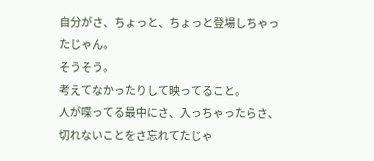自分がさ、ちょっと、ちょっと登場しちゃったじゃん。
そうそう。
考えてなかったりして映ってること。
人が喋ってる最中にさ、入っちゃったらさ、切れないことをさ忘れてたじゃ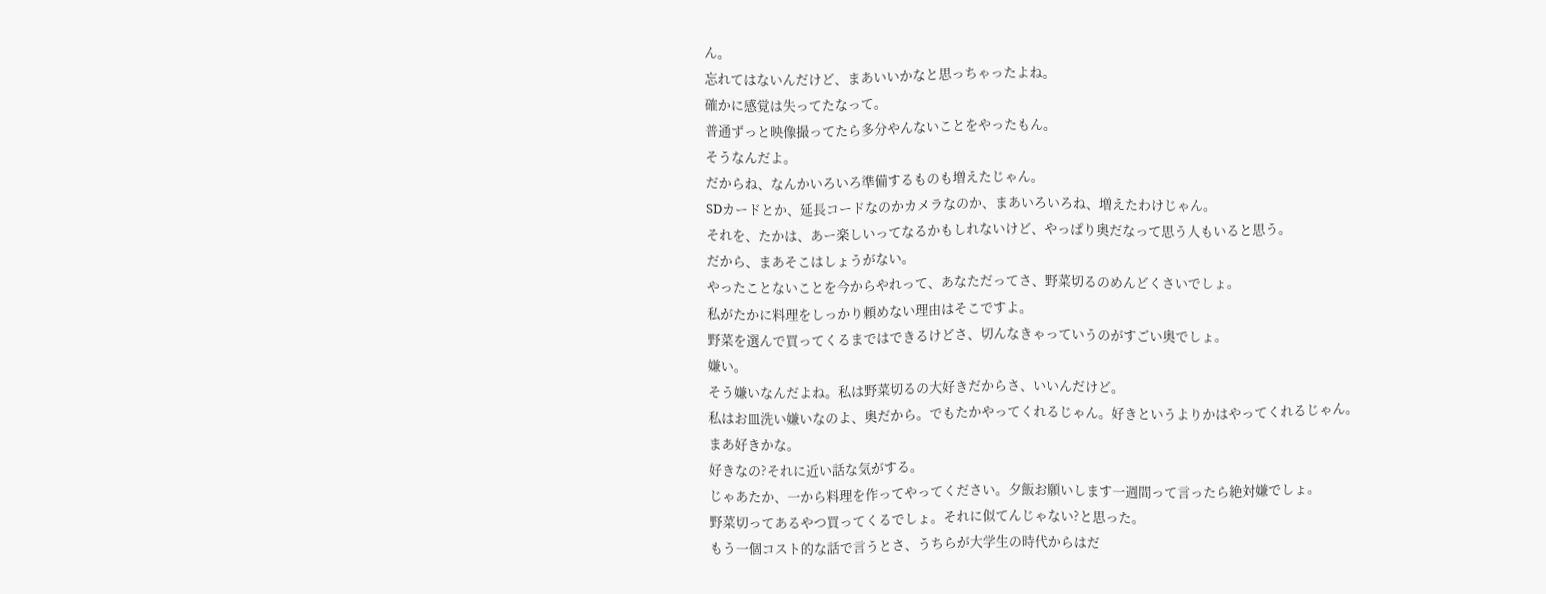ん。
忘れてはないんだけど、まあいいかなと思っちゃったよね。
確かに感覚は失ってたなって。
普通ずっと映像撮ってたら多分やんないことをやったもん。
そうなんだよ。
だからね、なんかいろいろ準備するものも増えたじゃん。
SDカードとか、延長コードなのかカメラなのか、まあいろいろね、増えたわけじゃん。
それを、たかは、あー楽しいってなるかもしれないけど、やっぱり奥だなって思う人もいると思う。
だから、まあそこはしょうがない。
やったことないことを今からやれって、あなただってさ、野菜切るのめんどくさいでしょ。
私がたかに料理をしっかり頼めない理由はそこですよ。
野菜を選んで買ってくるまではできるけどさ、切んなきゃっていうのがすごい奥でしょ。
嫌い。
そう嫌いなんだよね。私は野菜切るの大好きだからさ、いいんだけど。
私はお皿洗い嫌いなのよ、奥だから。でもたかやってくれるじゃん。好きというよりかはやってくれるじゃん。
まあ好きかな。
好きなの?それに近い話な気がする。
じゃあたか、一から料理を作ってやってください。夕飯お願いします一週間って言ったら絶対嫌でしょ。
野菜切ってあるやつ買ってくるでしょ。それに似てんじゃない?と思った。
もう一個コスト的な話で言うとさ、うちらが大学生の時代からはだ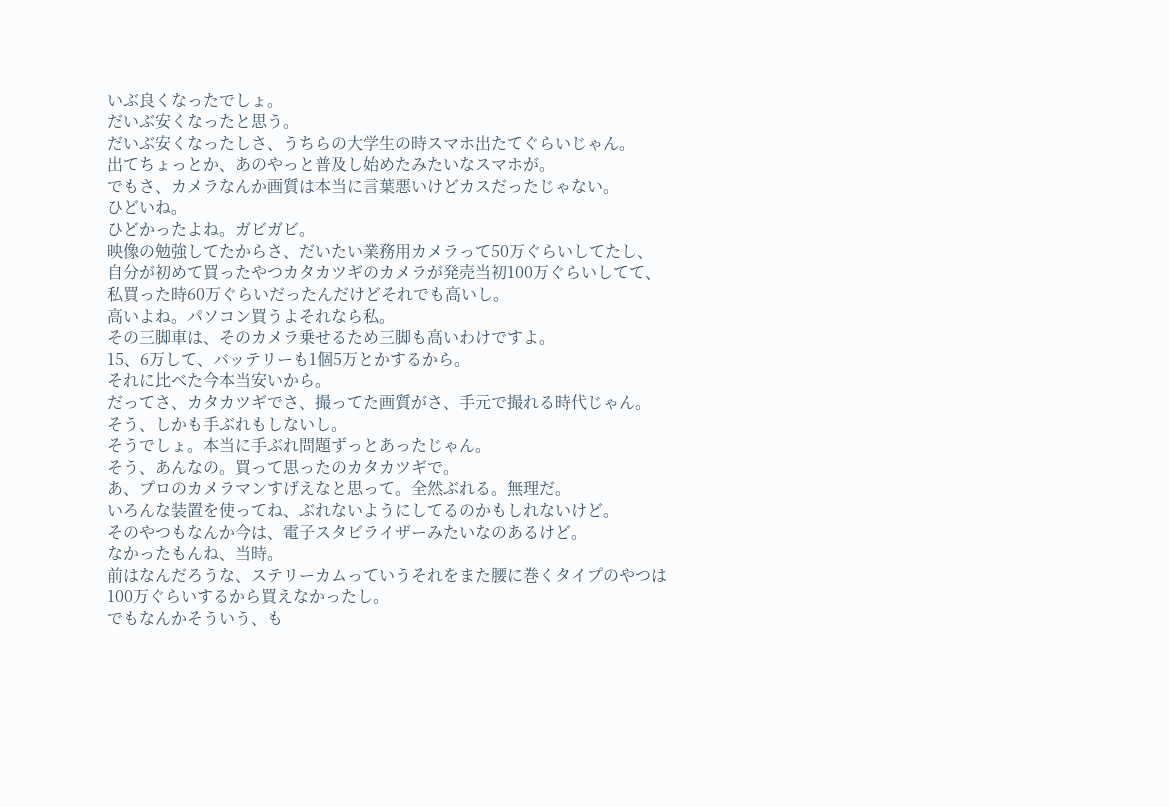いぶ良くなったでしょ。
だいぶ安くなったと思う。
だいぶ安くなったしさ、うちらの大学生の時スマホ出たてぐらいじゃん。
出てちょっとか、あのやっと普及し始めたみたいなスマホが。
でもさ、カメラなんか画質は本当に言葉悪いけどカスだったじゃない。
ひどいね。
ひどかったよね。ガビガビ。
映像の勉強してたからさ、だいたい業務用カメラって50万ぐらいしてたし、
自分が初めて買ったやつカタカツギのカメラが発売当初100万ぐらいしてて、
私買った時60万ぐらいだったんだけどそれでも高いし。
高いよね。パソコン買うよそれなら私。
その三脚車は、そのカメラ乗せるため三脚も高いわけですよ。
15、6万して、バッテリーも1個5万とかするから。
それに比べた今本当安いから。
だってさ、カタカツギでさ、撮ってた画質がさ、手元で撮れる時代じゃん。
そう、しかも手ぶれもしないし。
そうでしょ。本当に手ぶれ問題ずっとあったじゃん。
そう、あんなの。買って思ったのカタカツギで。
あ、プロのカメラマンすげえなと思って。全然ぶれる。無理だ。
いろんな装置を使ってね、ぶれないようにしてるのかもしれないけど。
そのやつもなんか今は、電子スタビライザーみたいなのあるけど。
なかったもんね、当時。
前はなんだろうな、ステリーカムっていうそれをまた腰に巻くタイプのやつは100万ぐらいするから買えなかったし。
でもなんかそういう、も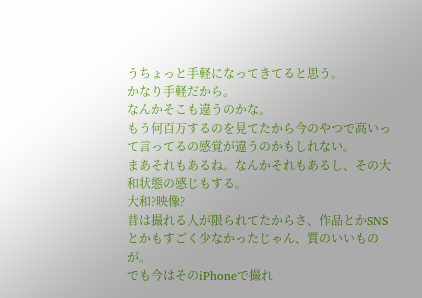うちょっと手軽になってきてると思う。
かなり手軽だから。
なんかそこも違うのかな。
もう何百万するのを見てたから今のやつで高いって言ってるの感覚が違うのかもしれない。
まあそれもあるね。なんかそれもあるし、その大和状態の感じもする。
大和?映像?
昔は撮れる人が限られてたからさ、作品とかSNSとかもすごく少なかったじゃん、質のいいものが。
でも今はそのiPhoneで撮れ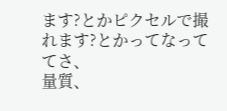ます?とかピクセルで撮れます?とかってなっててさ、
量質、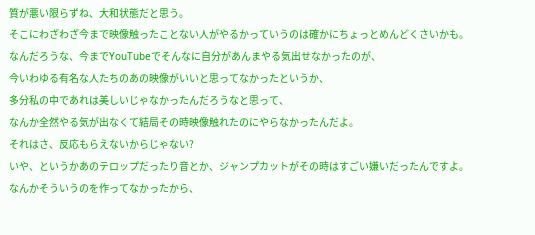質が悪い限らずね、大和状態だと思う。
そこにわざわざ今まで映像触ったことない人がやるかっていうのは確かにちょっとめんどくさいかも。
なんだろうな、今までYouTubeでそんなに自分があんまやる気出せなかったのが、
今いわゆる有名な人たちのあの映像がいいと思ってなかったというか、
多分私の中であれは美しいじゃなかったんだろうなと思って、
なんか全然やる気が出なくて結局その時映像触れたのにやらなかったんだよ。
それはさ、反応もらえないからじゃない?
いや、というかあのテロップだったり音とか、ジャンプカットがその時はすごい嫌いだったんですよ。
なんかそういうのを作ってなかったから、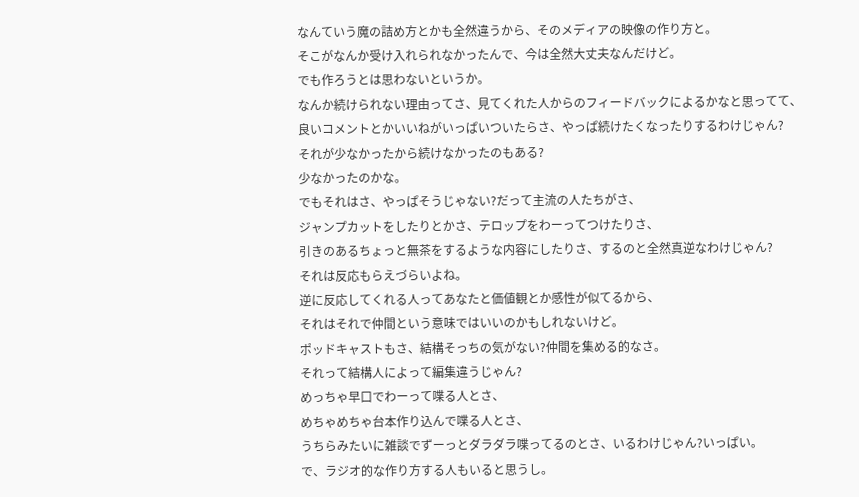なんていう魔の詰め方とかも全然違うから、そのメディアの映像の作り方と。
そこがなんか受け入れられなかったんで、今は全然大丈夫なんだけど。
でも作ろうとは思わないというか。
なんか続けられない理由ってさ、見てくれた人からのフィードバックによるかなと思ってて、
良いコメントとかいいねがいっぱいついたらさ、やっぱ続けたくなったりするわけじゃん?
それが少なかったから続けなかったのもある?
少なかったのかな。
でもそれはさ、やっぱそうじゃない?だって主流の人たちがさ、
ジャンプカットをしたりとかさ、テロップをわーってつけたりさ、
引きのあるちょっと無茶をするような内容にしたりさ、するのと全然真逆なわけじゃん?
それは反応もらえづらいよね。
逆に反応してくれる人ってあなたと価値観とか感性が似てるから、
それはそれで仲間という意味ではいいのかもしれないけど。
ポッドキャストもさ、結構そっちの気がない?仲間を集める的なさ。
それって結構人によって編集違うじゃん?
めっちゃ早口でわーって喋る人とさ、
めちゃめちゃ台本作り込んで喋る人とさ、
うちらみたいに雑談でずーっとダラダラ喋ってるのとさ、いるわけじゃん?いっぱい。
で、ラジオ的な作り方する人もいると思うし。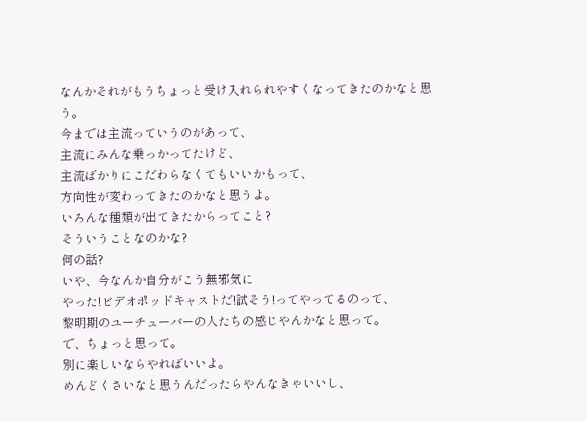なんかそれがもうちょっと受け入れられやすくなってきたのかなと思う。
今までは主流っていうのがあって、
主流にみんな乗っかってたけど、
主流ばかりにこだわらなくてもいいかもって、
方向性が変わってきたのかなと思うよ。
いろんな種類が出てきたからってこと?
そういうことなのかな?
何の話?
いや、今なんか自分がこう無邪気に
やった!ビデオポッドキャストだ!試そう!ってやってるのって、
黎明期のユーチューバーの人たちの感じやんかなと思って。
で、ちょっと思って。
別に楽しいならやればいいよ。
めんどくさいなと思うんだったらやんなきゃいいし、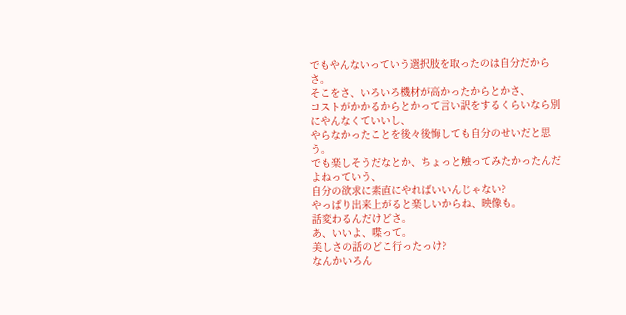でもやんないっていう選択肢を取ったのは自分だからさ。
そこをさ、いろいろ機材が高かったからとかさ、
コストがかかるからとかって言い訳をするくらいなら別にやんなくていいし、
やらなかったことを後々後悔しても自分のせいだと思う。
でも楽しそうだなとか、ちょっと触ってみたかったんだよねっていう、
自分の欲求に素直にやればいいんじゃない?
やっぱり出来上がると楽しいからね、映像も。
話変わるんだけどさ。
あ、いいよ、喋って。
美しさの話のどこ行ったっけ?
なんかいろん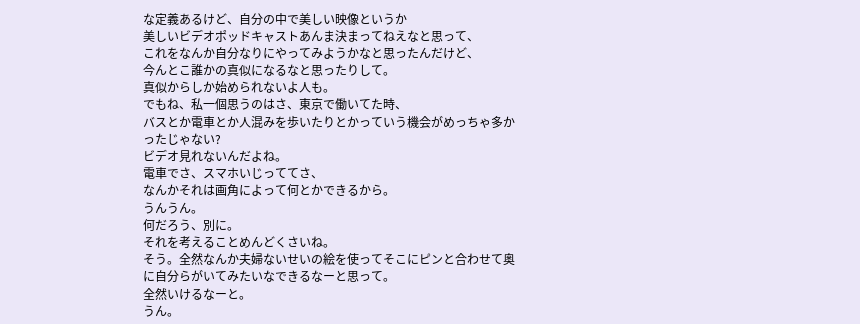な定義あるけど、自分の中で美しい映像というか
美しいビデオポッドキャストあんま決まってねえなと思って、
これをなんか自分なりにやってみようかなと思ったんだけど、
今んとこ誰かの真似になるなと思ったりして。
真似からしか始められないよ人も。
でもね、私一個思うのはさ、東京で働いてた時、
バスとか電車とか人混みを歩いたりとかっていう機会がめっちゃ多かったじゃない?
ビデオ見れないんだよね。
電車でさ、スマホいじっててさ、
なんかそれは画角によって何とかできるから。
うんうん。
何だろう、別に。
それを考えることめんどくさいね。
そう。全然なんか夫婦ないせいの絵を使ってそこにピンと合わせて奥に自分らがいてみたいなできるなーと思って。
全然いけるなーと。
うん。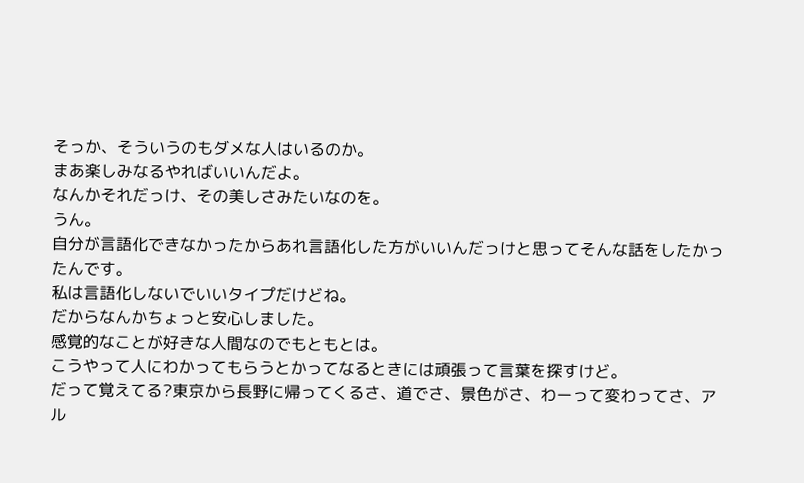そっか、そういうのもダメな人はいるのか。
まあ楽しみなるやればいいんだよ。
なんかそれだっけ、その美しさみたいなのを。
うん。
自分が言語化できなかったからあれ言語化した方がいいんだっけと思ってそんな話をしたかったんです。
私は言語化しないでいいタイプだけどね。
だからなんかちょっと安心しました。
感覚的なことが好きな人間なのでもともとは。
こうやって人にわかってもらうとかってなるときには頑張って言葉を探すけど。
だって覚えてる?東京から長野に帰ってくるさ、道でさ、景色がさ、わーって変わってさ、アル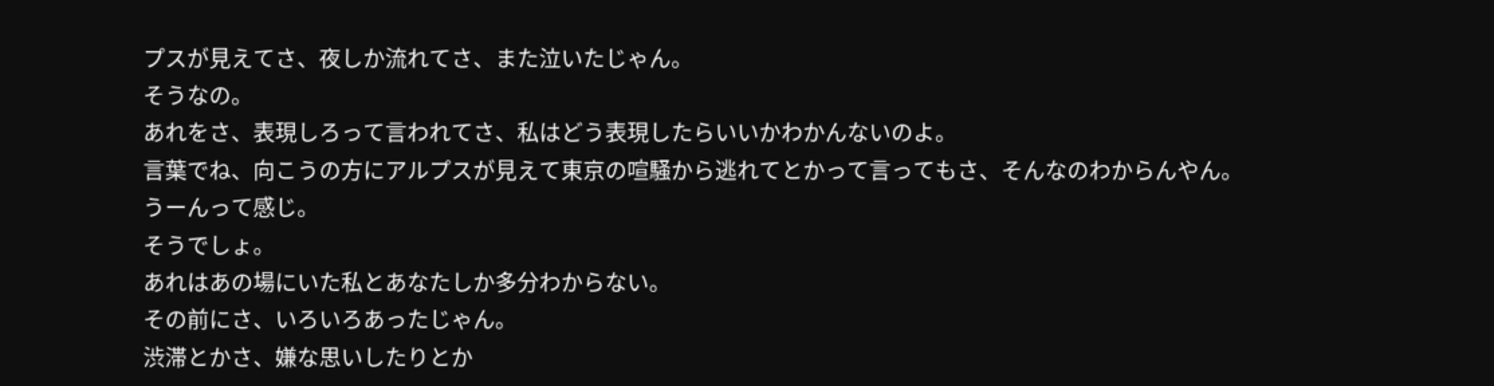プスが見えてさ、夜しか流れてさ、また泣いたじゃん。
そうなの。
あれをさ、表現しろって言われてさ、私はどう表現したらいいかわかんないのよ。
言葉でね、向こうの方にアルプスが見えて東京の喧騒から逃れてとかって言ってもさ、そんなのわからんやん。
うーんって感じ。
そうでしょ。
あれはあの場にいた私とあなたしか多分わからない。
その前にさ、いろいろあったじゃん。
渋滞とかさ、嫌な思いしたりとか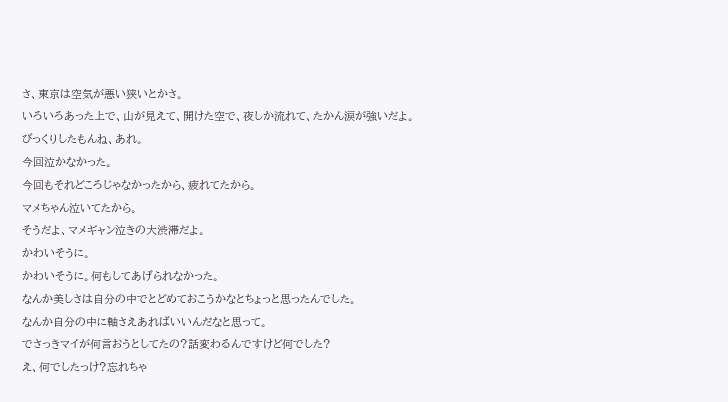さ、東京は空気が悪い狭いとかさ。
いろいろあった上で、山が見えて、開けた空で、夜しか流れて、たかん涙が強いだよ。
びっくりしたもんね、あれ。
今回泣かなかった。
今回もそれどころじゃなかったから、疲れてたから。
マメちゃん泣いてたから。
そうだよ、マメギャン泣きの大渋滞だよ。
かわいそうに。
かわいそうに。何もしてあげられなかった。
なんか美しさは自分の中でとどめておこうかなとちょっと思ったんでした。
なんか自分の中に軸さえあればいいんだなと思って。
でさっきマイが何言おうとしてたの?話変わるんですけど何でした?
え、何でしたっけ?忘れちゃ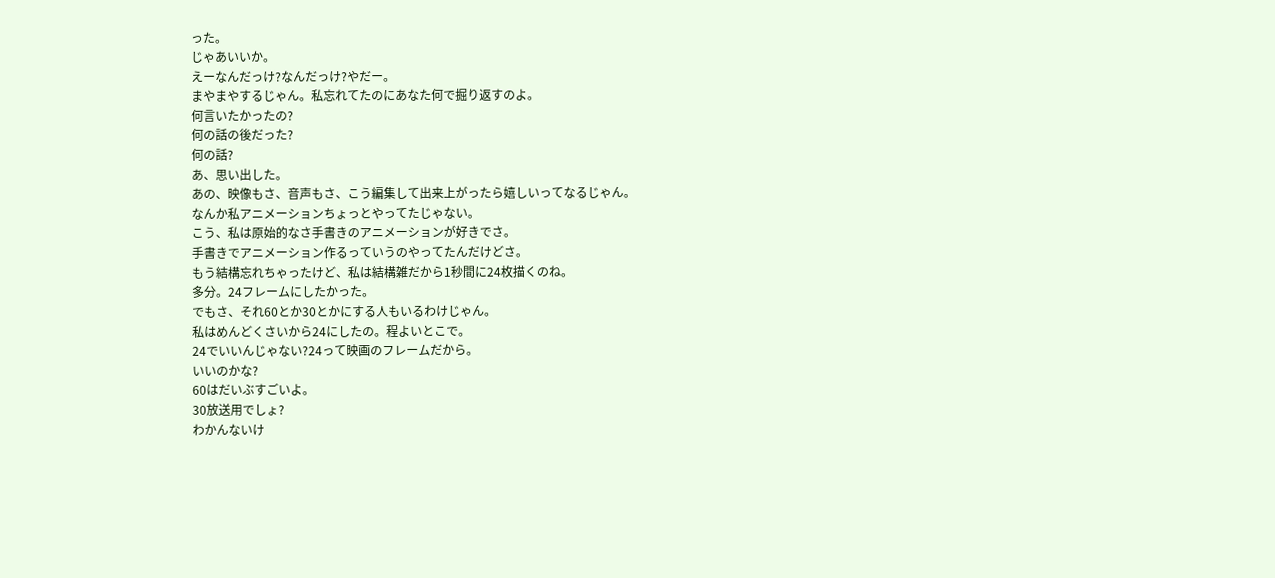った。
じゃあいいか。
えーなんだっけ?なんだっけ?やだー。
まやまやするじゃん。私忘れてたのにあなた何で掘り返すのよ。
何言いたかったの?
何の話の後だった?
何の話?
あ、思い出した。
あの、映像もさ、音声もさ、こう編集して出来上がったら嬉しいってなるじゃん。
なんか私アニメーションちょっとやってたじゃない。
こう、私は原始的なさ手書きのアニメーションが好きでさ。
手書きでアニメーション作るっていうのやってたんだけどさ。
もう結構忘れちゃったけど、私は結構雑だから1秒間に24枚描くのね。
多分。24フレームにしたかった。
でもさ、それ60とか30とかにする人もいるわけじゃん。
私はめんどくさいから24にしたの。程よいとこで。
24でいいんじゃない?24って映画のフレームだから。
いいのかな?
60はだいぶすごいよ。
30放送用でしょ?
わかんないけ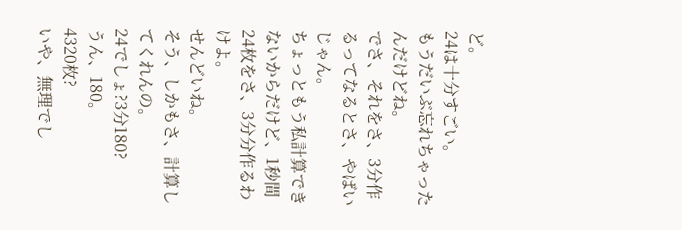ど。
24は十分すごい。
もうだいぶ忘れちゃったんだけどね。
でさ、それをさ、3分作るってなるとさ、やばいじゃん。
ちょっともう私計算できないからだけど、1秒間24枚をさ、3分分作るわけよ。
せんどいね。
そう、しかもさ、計算してくれんの。
24でしょ?3分180?
うん、180。
4320枚?
いや、無理でし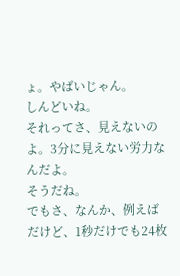ょ。やばいじゃん。
しんどいね。
それってさ、見えないのよ。3分に見えない労力なんだよ。
そうだね。
でもさ、なんか、例えばだけど、1秒だけでも24枚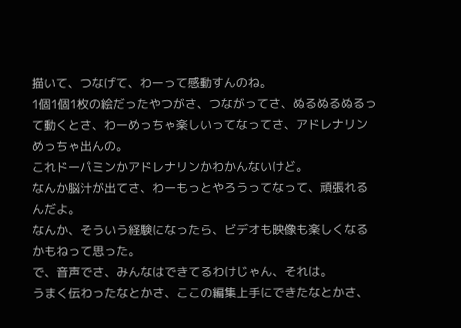描いて、つなげて、わーって感動すんのね。
1個1個1枚の絵だったやつがさ、つながってさ、ぬるぬるぬるって動くとさ、わーめっちゃ楽しいってなってさ、アドレナリンめっちゃ出んの。
これドーパミンかアドレナリンかわかんないけど。
なんか脳汁が出てさ、わーもっとやろうってなって、頑張れるんだよ。
なんか、そういう経験になったら、ビデオも映像も楽しくなるかもねって思った。
で、音声でさ、みんなはできてるわけじゃん、それは。
うまく伝わったなとかさ、ここの編集上手にできたなとかさ、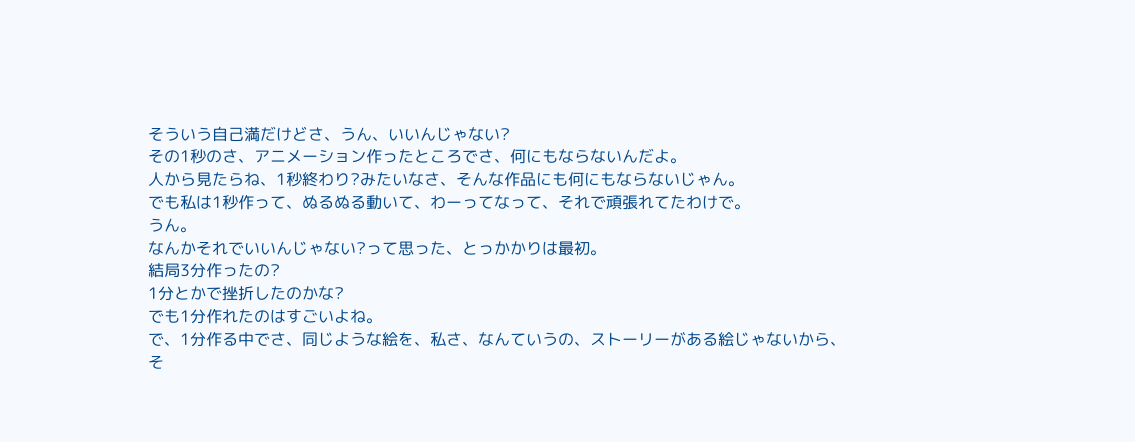そういう自己満だけどさ、うん、いいんじゃない?
その1秒のさ、アニメーション作ったところでさ、何にもならないんだよ。
人から見たらね、1秒終わり?みたいなさ、そんな作品にも何にもならないじゃん。
でも私は1秒作って、ぬるぬる動いて、わーってなって、それで頑張れてたわけで。
うん。
なんかそれでいいんじゃない?って思った、とっかかりは最初。
結局3分作ったの?
1分とかで挫折したのかな?
でも1分作れたのはすごいよね。
で、1分作る中でさ、同じような絵を、私さ、なんていうの、ストーリーがある絵じゃないから、
そ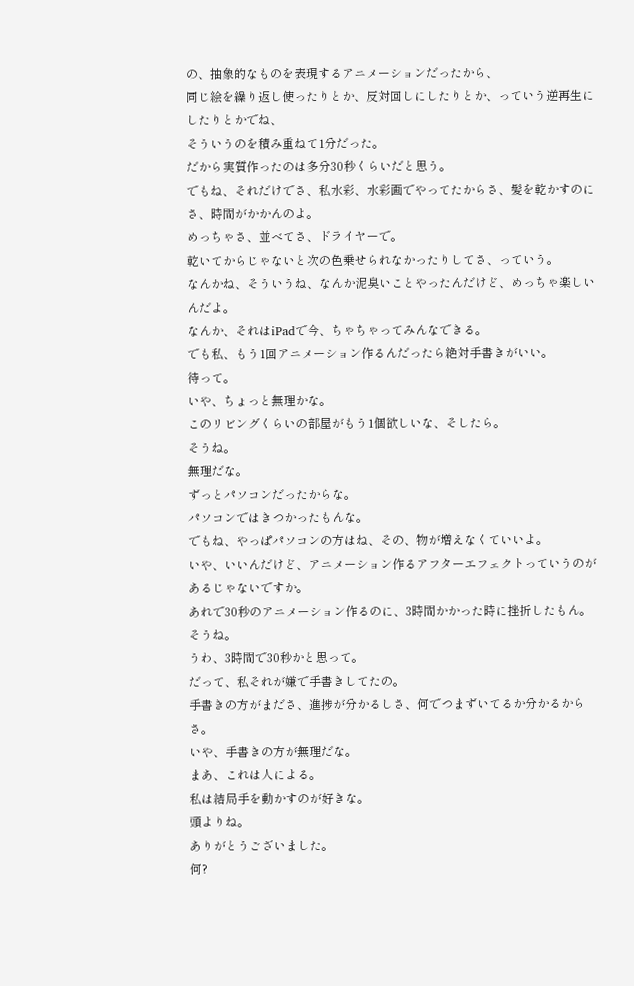の、抽象的なものを表現するアニメーションだったから、
同じ絵を繰り返し使ったりとか、反対回しにしたりとか、っていう逆再生にしたりとかでね、
そういうのを積み重ねて1分だった。
だから実質作ったのは多分30秒くらいだと思う。
でもね、それだけでさ、私水彩、水彩画でやってたからさ、髪を乾かすのにさ、時間がかかんのよ。
めっちゃさ、並べてさ、ドライヤーで。
乾いてからじゃないと次の色乗せられなかったりしてさ、っていう。
なんかね、そういうね、なんか泥臭いことやったんだけど、めっちゃ楽しいんだよ。
なんか、それはiPadで今、ちゃちゃってみんなできる。
でも私、もう1回アニメーション作るんだったら絶対手書きがいい。
待って。
いや、ちょっと無理かな。
このリビングくらいの部屋がもう1個欲しいな、そしたら。
そうね。
無理だな。
ずっとパソコンだったからな。
パソコンではきつかったもんな。
でもね、やっぱパソコンの方はね、その、物が増えなくていいよ。
いや、いいんだけど、アニメーション作るアフターエフェクトっていうのがあるじゃないですか。
あれで30秒のアニメーション作るのに、3時間かかった時に挫折したもん。
そうね。
うわ、3時間で30秒かと思って。
だって、私それが嫌で手書きしてたの。
手書きの方がまださ、進捗が分かるしさ、何でつまずいてるか分かるからさ。
いや、手書きの方が無理だな。
まあ、これは人による。
私は結局手を動かすのが好きな。
頭よりね。
ありがとうございました。
何?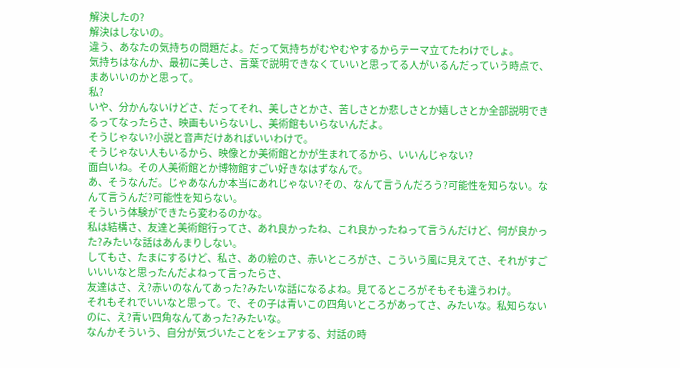解決したの?
解決はしないの。
違う、あなたの気持ちの問題だよ。だって気持ちがむやむやするからテーマ立てたわけでしょ。
気持ちはなんか、最初に美しさ、言葉で説明できなくていいと思ってる人がいるんだっていう時点で、まあいいのかと思って。
私?
いや、分かんないけどさ、だってそれ、美しさとかさ、苦しさとか悲しさとか嬉しさとか全部説明できるってなったらさ、映画もいらないし、美術館もいらないんだよ。
そうじゃない?小説と音声だけあればいいわけで。
そうじゃない人もいるから、映像とか美術館とかが生まれてるから、いいんじゃない?
面白いね。その人美術館とか博物館すごい好きなはずなんで。
あ、そうなんだ。じゃあなんか本当にあれじゃない?その、なんて言うんだろう?可能性を知らない。なんて言うんだ?可能性を知らない。
そういう体験ができたら変わるのかな。
私は結構さ、友達と美術館行ってさ、あれ良かったね、これ良かったねって言うんだけど、何が良かった?みたいな話はあんまりしない。
してもさ、たまにするけど、私さ、あの絵のさ、赤いところがさ、こういう風に見えてさ、それがすごいいいなと思ったんだよねって言ったらさ、
友達はさ、え?赤いのなんてあった?みたいな話になるよね。見てるところがそもそも違うわけ。
それもそれでいいなと思って。で、その子は青いこの四角いところがあってさ、みたいな。私知らないのに、え?青い四角なんてあった?みたいな。
なんかそういう、自分が気づいたことをシェアする、対話の時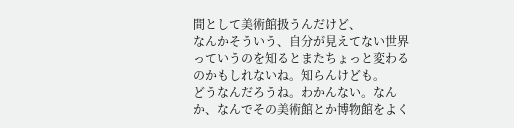間として美術館扱うんだけど、
なんかそういう、自分が見えてない世界っていうのを知るとまたちょっと変わるのかもしれないね。知らんけども。
どうなんだろうね。わかんない。なんか、なんでその美術館とか博物館をよく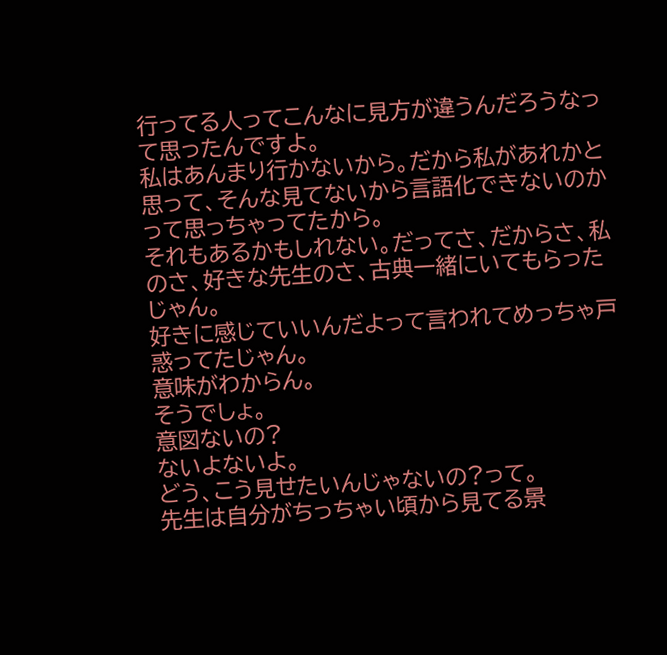行ってる人ってこんなに見方が違うんだろうなって思ったんですよ。
私はあんまり行かないから。だから私があれかと思って、そんな見てないから言語化できないのかって思っちゃってたから。
それもあるかもしれない。だってさ、だからさ、私のさ、好きな先生のさ、古典一緒にいてもらったじゃん。
好きに感じていいんだよって言われてめっちゃ戸惑ってたじゃん。
意味がわからん。
そうでしょ。
意図ないの?
ないよないよ。
どう、こう見せたいんじゃないの?って。
先生は自分がちっちゃい頃から見てる景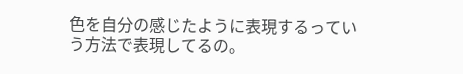色を自分の感じたように表現するっていう方法で表現してるの。